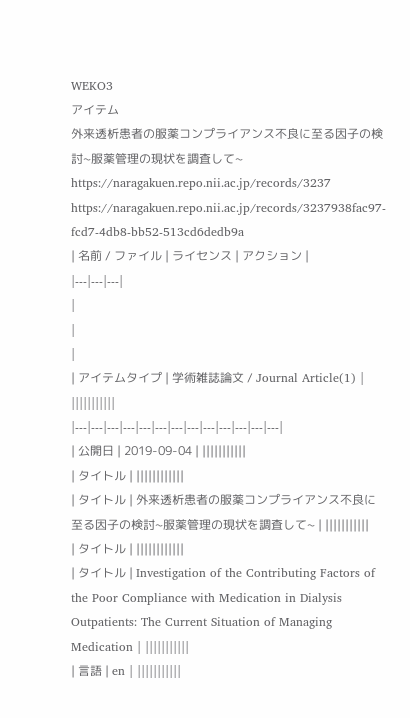WEKO3
アイテム
外来透析患者の服薬コンプライアンス不良に至る因子の検討~服薬管理の現状を調査して~
https://naragakuen.repo.nii.ac.jp/records/3237
https://naragakuen.repo.nii.ac.jp/records/3237938fac97-fcd7-4db8-bb52-513cd6dedb9a
| 名前 / ファイル | ライセンス | アクション |
|---|---|---|
|
|
|
| アイテムタイプ | 学術雑誌論文 / Journal Article(1) | |||||||||||
|---|---|---|---|---|---|---|---|---|---|---|---|---|
| 公開日 | 2019-09-04 | |||||||||||
| タイトル | ||||||||||||
| タイトル | 外来透析患者の服薬コンプライアンス不良に至る因子の検討~服薬管理の現状を調査して~ | |||||||||||
| タイトル | ||||||||||||
| タイトル | Investigation of the Contributing Factors of the Poor Compliance with Medication in Dialysis Outpatients: The Current Situation of Managing Medication | |||||||||||
| 言語 | en | |||||||||||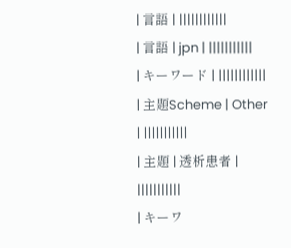| 言語 | ||||||||||||
| 言語 | jpn | |||||||||||
| キーワード | ||||||||||||
| 主題Scheme | Other | |||||||||||
| 主題 | 透析患者 | |||||||||||
| キーワ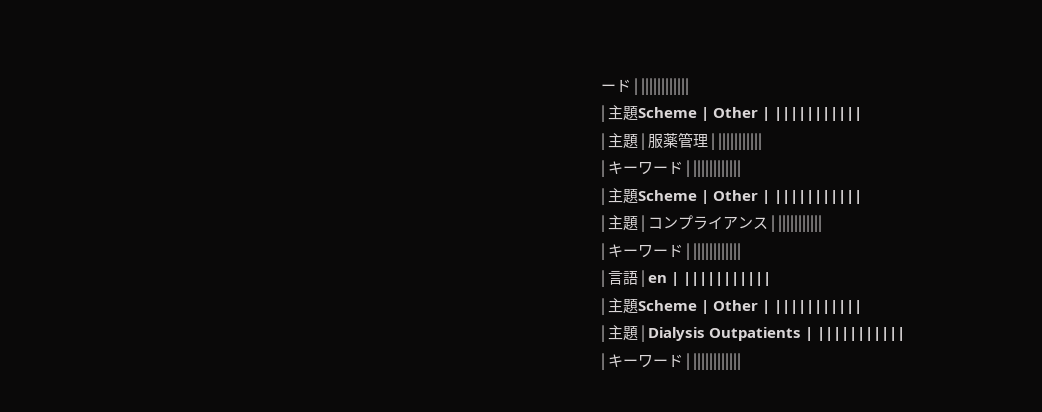ード | ||||||||||||
| 主題Scheme | Other | |||||||||||
| 主題 | 服薬管理 | |||||||||||
| キーワード | ||||||||||||
| 主題Scheme | Other | |||||||||||
| 主題 | コンプライアンス | |||||||||||
| キーワード | ||||||||||||
| 言語 | en | |||||||||||
| 主題Scheme | Other | |||||||||||
| 主題 | Dialysis Outpatients | |||||||||||
| キーワード | ||||||||||||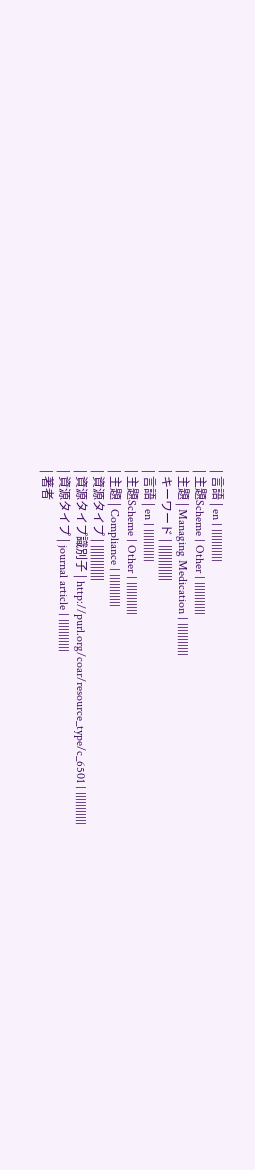| 言語 | en | |||||||||||
| 主題Scheme | Other | |||||||||||
| 主題 | Managing Medication | |||||||||||
| キーワード | ||||||||||||
| 言語 | en | |||||||||||
| 主題Scheme | Other | |||||||||||
| 主題 | Compliance | |||||||||||
| 資源タイプ | ||||||||||||
| 資源タイプ識別子 | http://purl.org/coar/resource_type/c_6501 | |||||||||||
| 資源タイプ | journal article | |||||||||||
| 著者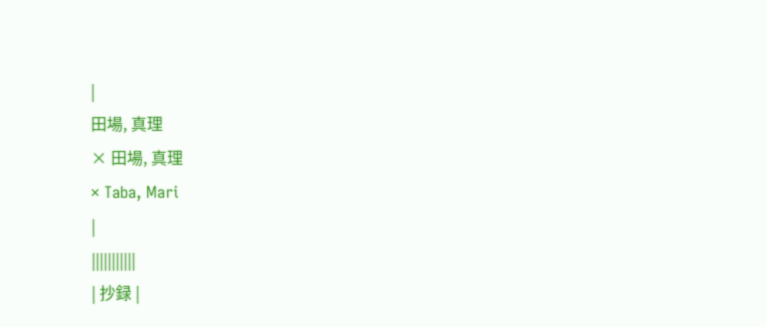|
田場, 真理
× 田場, 真理
× Taba, Mari
|
|||||||||||
| 抄録 |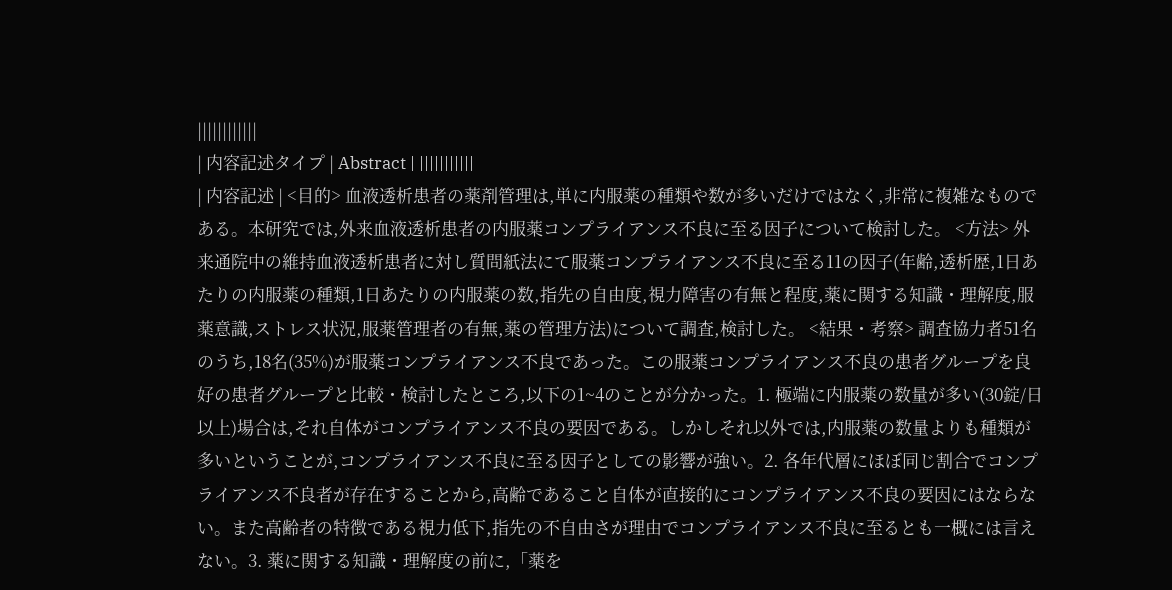||||||||||||
| 内容記述タイプ | Abstract | |||||||||||
| 内容記述 | <目的> 血液透析患者の薬剤管理は,単に内服薬の種類や数が多いだけではなく,非常に複雑なものである。本研究では,外来血液透析患者の内服薬コンプライアンス不良に至る因子について検討した。 <方法> 外来通院中の維持血液透析患者に対し質問紙法にて服薬コンプライアンス不良に至る11の因子(年齢,透析歴,1日あたりの内服薬の種類,1日あたりの内服薬の数,指先の自由度,視力障害の有無と程度,薬に関する知識・理解度,服薬意識,ストレス状況,服薬管理者の有無,薬の管理方法)について調査,検討した。 <結果・考察> 調査協力者51名のうち,18名(35%)が服薬コンプライアンス不良であった。この服薬コンプライアンス不良の患者グループを良好の患者グループと比較・検討したところ,以下の1~4のことが分かった。1. 極端に内服薬の数量が多い(30錠/日以上)場合は,それ自体がコンプライアンス不良の要因である。しかしそれ以外では,内服薬の数量よりも種類が多いということが,コンプライアンス不良に至る因子としての影響が強い。2. 各年代層にほぼ同じ割合でコンプライアンス不良者が存在することから,高齢であること自体が直接的にコンプライアンス不良の要因にはならない。また高齢者の特徴である視力低下,指先の不自由さが理由でコンプライアンス不良に至るとも一概には言えない。3. 薬に関する知識・理解度の前に,「薬を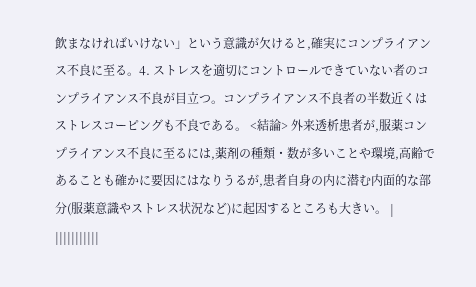飲まなければいけない」という意識が欠けると,確実にコンプライアンス不良に至る。4. ストレスを適切にコントロールできていない者のコンプライアンス不良が目立つ。コンプライアンス不良者の半数近くはストレスコーピングも不良である。 <結論> 外来透析患者が,服薬コンプライアンス不良に至るには,薬剤の種類・数が多いことや環境,高齢であることも確かに要因にはなりうるが,患者自身の内に潜む内面的な部分(服薬意識やストレス状況など)に起因するところも大きい。 |
|||||||||||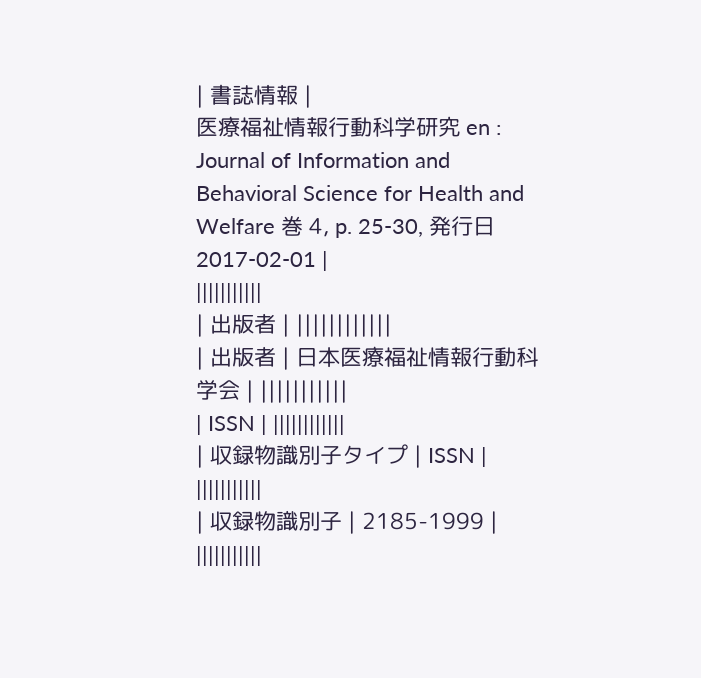| 書誌情報 |
医療福祉情報行動科学研究 en : Journal of Information and Behavioral Science for Health and Welfare 巻 4, p. 25-30, 発行日 2017-02-01 |
|||||||||||
| 出版者 | ||||||||||||
| 出版者 | 日本医療福祉情報行動科学会 | |||||||||||
| ISSN | ||||||||||||
| 収録物識別子タイプ | ISSN | |||||||||||
| 収録物識別子 | 2185-1999 | |||||||||||